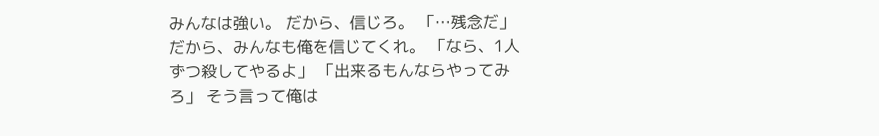みんなは強い。 だから、信じろ。 「…残念だ」 だから、みんなも俺を信じてくれ。 「なら、1人ずつ殺してやるよ」 「出来るもんならやってみろ」 そう言って俺は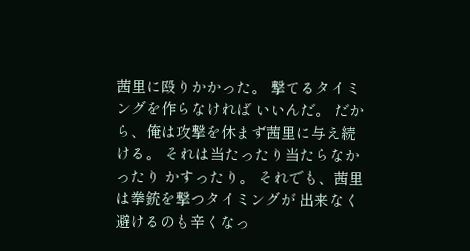茜里に殴りかかった。 撃てるタイミングを作らなければ いいんだ。 だから、俺は攻撃を休まず茜里に与え続ける。 それは当たったり当たらなかったり かすったり。 それでも、茜里は拳銃を撃つタイミングが 出来なく避けるのも辛くなっ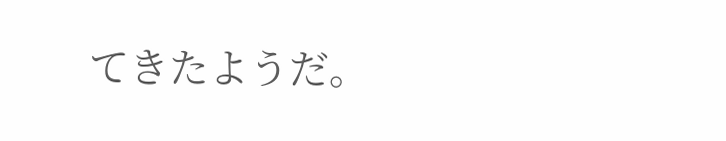てきたようだ。